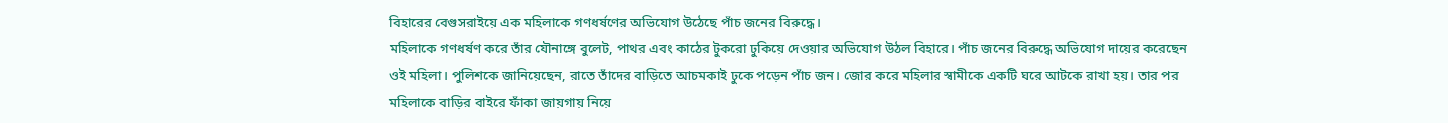বিহারের বেগুসরাইয়ে এক মহিলাকে গণধর্ষণের অভিযোগ উঠেছে পাঁচ জনের বিরুদ্ধে।
মহিলাকে গণধর্ষণ করে তাঁর যৌনাঙ্গে বুলেট, পাথর এবং কাঠের টুকরো ঢুকিয়ে দেওয়ার অভিযোগ উঠল বিহারে। পাঁচ জনের বিরুদ্ধে অভিযোগ দায়ের করেছেন ওই মহিলা। পুলিশকে জানিয়েছেন, রাতে তাঁদের বাড়িতে আচমকাই ঢুকে পড়েন পাঁচ জন। জোর করে মহিলার স্বামীকে একটি ঘরে আটকে রাখা হয়। তার পর মহিলাকে বাড়ির বাইরে ফাঁকা জায়গায় নিয়ে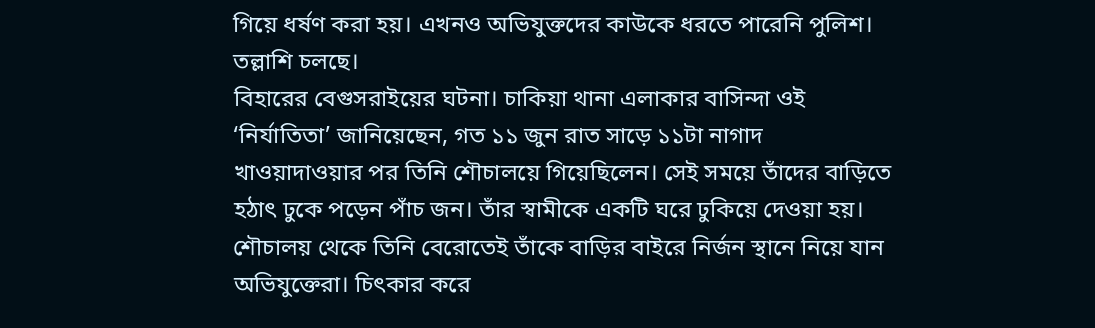গিয়ে ধর্ষণ করা হয়। এখনও অভিযুক্তদের কাউকে ধরতে পারেনি পুলিশ। তল্লাশি চলছে।
বিহারের বেগুসরাইয়ের ঘটনা। চাকিয়া থানা এলাকার বাসিন্দা ওই ‘নির্যাতিতা’ জানিয়েছেন, গত ১১ জুন রাত সাড়ে ১১টা নাগাদ খাওয়াদাওয়ার পর তিনি শৌচালয়ে গিয়েছিলেন। সেই সময়ে তাঁদের বাড়িতে হঠাৎ ঢুকে পড়েন পাঁচ জন। তাঁর স্বামীকে একটি ঘরে ঢুকিয়ে দেওয়া হয়। শৌচালয় থেকে তিনি বেরোতেই তাঁকে বাড়ির বাইরে নির্জন স্থানে নিয়ে যান অভিযুক্তেরা। চিৎকার করে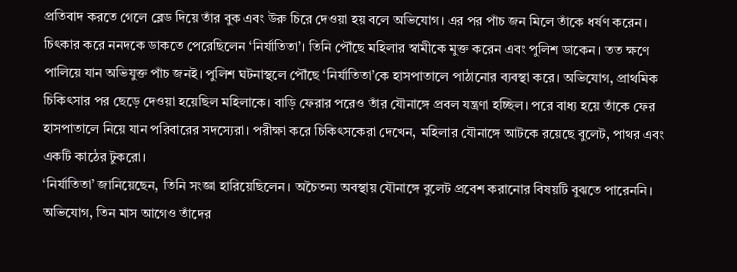প্রতিবাদ করতে গেলে ব্লেড দিয়ে তাঁর বুক এবং উরু চিরে দেওয়া হয় বলে অভিযোগ। এর পর পাঁচ জন মিলে তাঁকে ধর্ষণ করেন।
চিৎকার করে ননদকে ডাকতে পেরেছিলেন ‘নির্যাতিতা’। তিনি পৌঁছে মহিলার স্বামীকে মুক্ত করেন এবং পুলিশ ডাকেন। তত ক্ষণে পালিয়ে যান অভিযুক্ত পাঁচ জনই। পুলিশ ঘটনাস্থলে পৌঁছে ‘নির্যাতিতা’কে হাসপাতালে পাঠানোর ব্যবস্থা করে। অভিযোগ, প্রাথমিক চিকিৎসার পর ছেড়ে দেওয়া হয়েছিল মহিলাকে। বাড়ি ফেরার পরেও তাঁর যৌনাঙ্গে প্রবল যন্ত্রণা হচ্ছিল। পরে বাধ্য হয়ে তাঁকে ফের হাসপাতালে নিয়ে যান পরিবারের সদস্যেরা। পরীক্ষা করে চিকিৎসকেরা দেখেন, মহিলার যৌনাঙ্গে আটকে রয়েছে বুলেট, পাথর এবং একটি কাঠের টুকরো।
‘নির্যাতিতা’ জানিয়েছেন, তিনি সংজ্ঞা হারিয়েছিলেন। অচৈতন্য অবস্থায় যৌনাঙ্গে বুলেট প্রবেশ করানোর বিষয়টি বুঝতে পারেননি। অভিযোগ, তিন মাস আগেও তাঁদের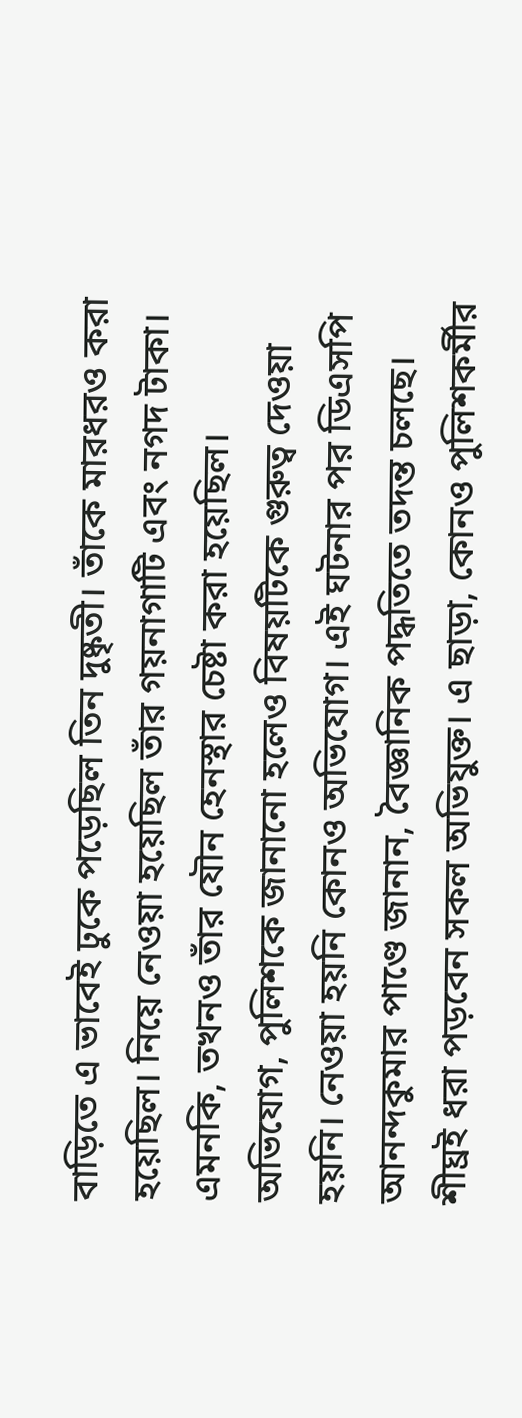বাড়িতে এ ভাবেই ঢুকে পড়েছিল তিন দুষ্কৃতী। তাঁকে মারধরও করা হয়েছিল। নিয়ে নেওয়া হয়েছিল তাঁর গয়নাগাটি এবং নগদ টাকা। এমনকি, তখনও তাঁর যৌন হেনস্থার চেষ্টা করা হয়েছিল। অভিযোগ, পুলিশকে জানানো হলেও বিষয়টিকে গুরুত্ব দেওয়া হয়নি। নেওয়া হয়নি কোনও অভিযোগ। এই ঘটনার পর ডিএসপি আনন্দকুমার পাণ্ডে জানান, বৈজ্ঞানিক পদ্ধতিতে তদন্ত চলছে। শীঘ্রই ধরা পড়বেন সকল অভিযুক্ত। এ ছাড়া, কোনও পুলিশকর্মীর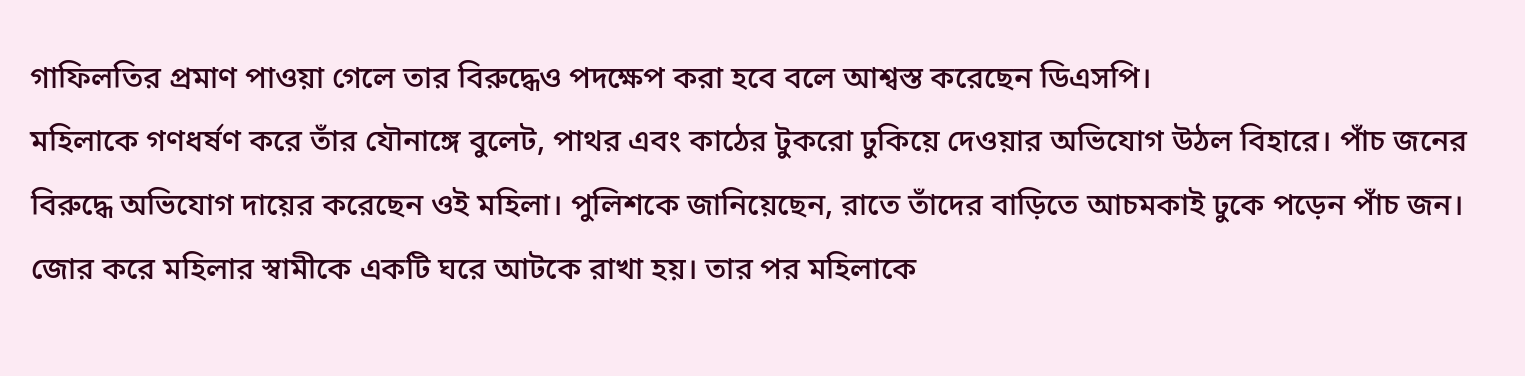গাফিলতির প্রমাণ পাওয়া গেলে তার বিরুদ্ধেও পদক্ষেপ করা হবে বলে আশ্বস্ত করেছেন ডিএসপি।
মহিলাকে গণধর্ষণ করে তাঁর যৌনাঙ্গে বুলেট, পাথর এবং কাঠের টুকরো ঢুকিয়ে দেওয়ার অভিযোগ উঠল বিহারে। পাঁচ জনের বিরুদ্ধে অভিযোগ দায়ের করেছেন ওই মহিলা। পুলিশকে জানিয়েছেন, রাতে তাঁদের বাড়িতে আচমকাই ঢুকে পড়েন পাঁচ জন। জোর করে মহিলার স্বামীকে একটি ঘরে আটকে রাখা হয়। তার পর মহিলাকে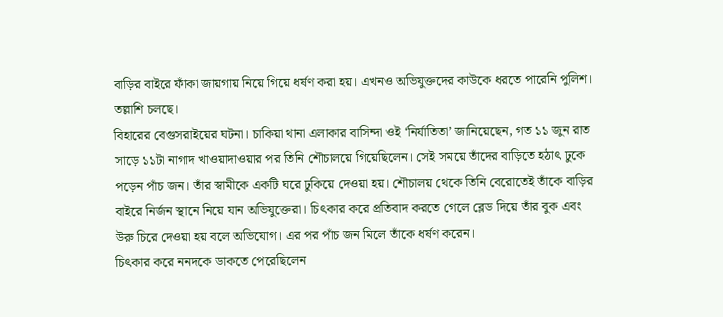বাড়ির বাইরে ফাঁকা জায়গায় নিয়ে গিয়ে ধর্ষণ করা হয়। এখনও অভিযুক্তদের কাউকে ধরতে পারেনি পুলিশ। তল্লাশি চলছে।
বিহারের বেগুসরাইয়ের ঘটনা। চাকিয়া থানা এলাকার বাসিন্দা ওই ‘নির্যাতিতা’ জানিয়েছেন, গত ১১ জুন রাত সাড়ে ১১টা নাগাদ খাওয়াদাওয়ার পর তিনি শৌচালয়ে গিয়েছিলেন। সেই সময়ে তাঁদের বাড়িতে হঠাৎ ঢুকে পড়েন পাঁচ জন। তাঁর স্বামীকে একটি ঘরে ঢুকিয়ে দেওয়া হয়। শৌচালয় থেকে তিনি বেরোতেই তাঁকে বাড়ির বাইরে নির্জন স্থানে নিয়ে যান অভিযুক্তেরা। চিৎকার করে প্রতিবাদ করতে গেলে ব্লেড দিয়ে তাঁর বুক এবং উরু চিরে দেওয়া হয় বলে অভিযোগ। এর পর পাঁচ জন মিলে তাঁকে ধর্ষণ করেন।
চিৎকার করে ননদকে ডাকতে পেরেছিলেন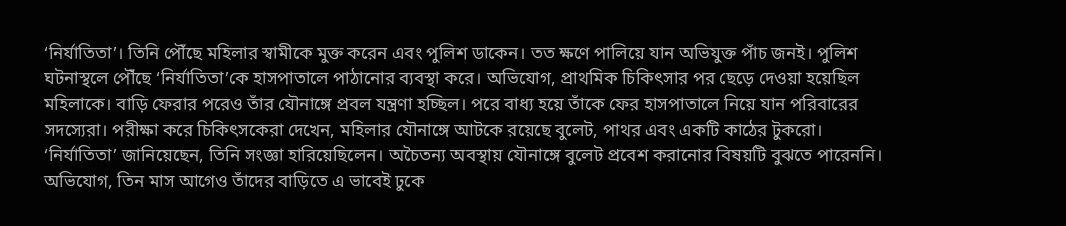‘নির্যাতিতা’। তিনি পৌঁছে মহিলার স্বামীকে মুক্ত করেন এবং পুলিশ ডাকেন। তত ক্ষণে পালিয়ে যান অভিযুক্ত পাঁচ জনই। পুলিশ ঘটনাস্থলে পৌঁছে ‘নির্যাতিতা’কে হাসপাতালে পাঠানোর ব্যবস্থা করে। অভিযোগ, প্রাথমিক চিকিৎসার পর ছেড়ে দেওয়া হয়েছিল মহিলাকে। বাড়ি ফেরার পরেও তাঁর যৌনাঙ্গে প্রবল যন্ত্রণা হচ্ছিল। পরে বাধ্য হয়ে তাঁকে ফের হাসপাতালে নিয়ে যান পরিবারের সদস্যেরা। পরীক্ষা করে চিকিৎসকেরা দেখেন, মহিলার যৌনাঙ্গে আটকে রয়েছে বুলেট, পাথর এবং একটি কাঠের টুকরো।
‘নির্যাতিতা’ জানিয়েছেন, তিনি সংজ্ঞা হারিয়েছিলেন। অচৈতন্য অবস্থায় যৌনাঙ্গে বুলেট প্রবেশ করানোর বিষয়টি বুঝতে পারেননি। অভিযোগ, তিন মাস আগেও তাঁদের বাড়িতে এ ভাবেই ঢুকে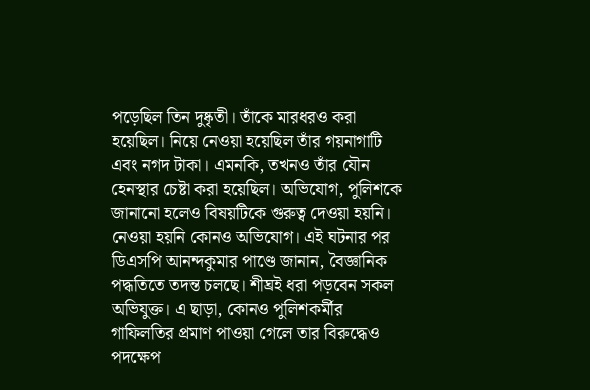পড়েছিল তিন দুষ্কৃতী। তাঁকে মারধরও করা হয়েছিল। নিয়ে নেওয়া হয়েছিল তাঁর গয়নাগাটি এবং নগদ টাকা। এমনকি, তখনও তাঁর যৌন হেনস্থার চেষ্টা করা হয়েছিল। অভিযোগ, পুলিশকে জানানো হলেও বিষয়টিকে গুরুত্ব দেওয়া হয়নি। নেওয়া হয়নি কোনও অভিযোগ। এই ঘটনার পর ডিএসপি আনন্দকুমার পাণ্ডে জানান, বৈজ্ঞানিক পদ্ধতিতে তদন্ত চলছে। শীঘ্রই ধরা পড়বেন সকল অভিযুক্ত। এ ছাড়া, কোনও পুলিশকর্মীর গাফিলতির প্রমাণ পাওয়া গেলে তার বিরুদ্ধেও পদক্ষেপ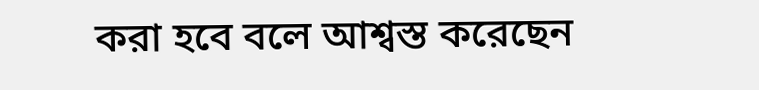করা হবে বলে আশ্বস্ত করেছেন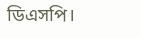ডিএসপি।